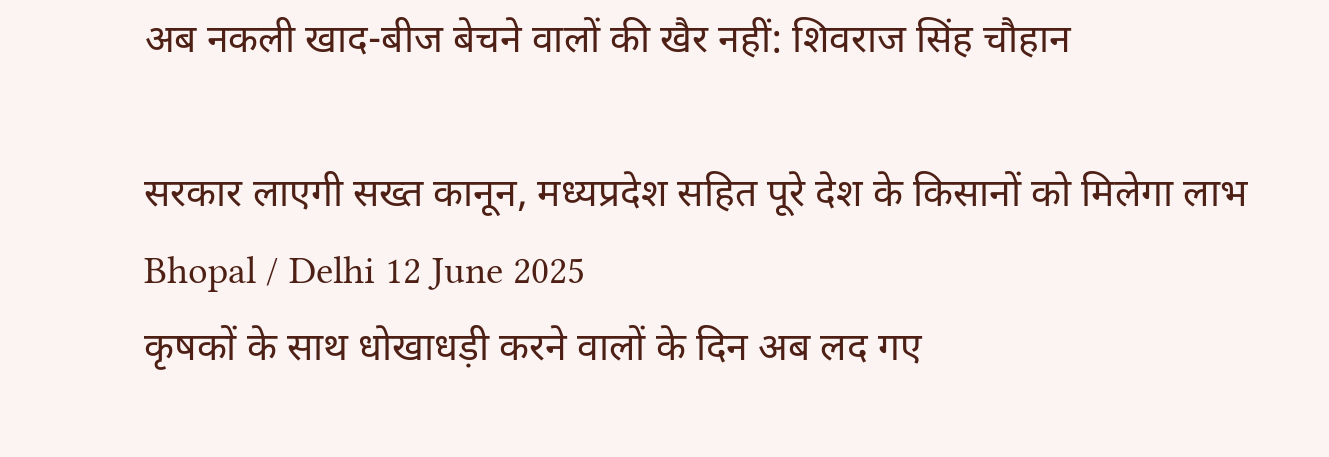अब नकली खाद-बीज बेचने वालों की खैर नहीं: शिवराज सिंह चौहान

सरकार लाएगी सख्त कानून, मध्यप्रदेश सहित पूरे देश के किसानों को मिलेगा लाभ
Bhopal / Delhi 12 June 2025
कृषकों के साथ धोखाधड़ी करने वालों के दिन अब लद गए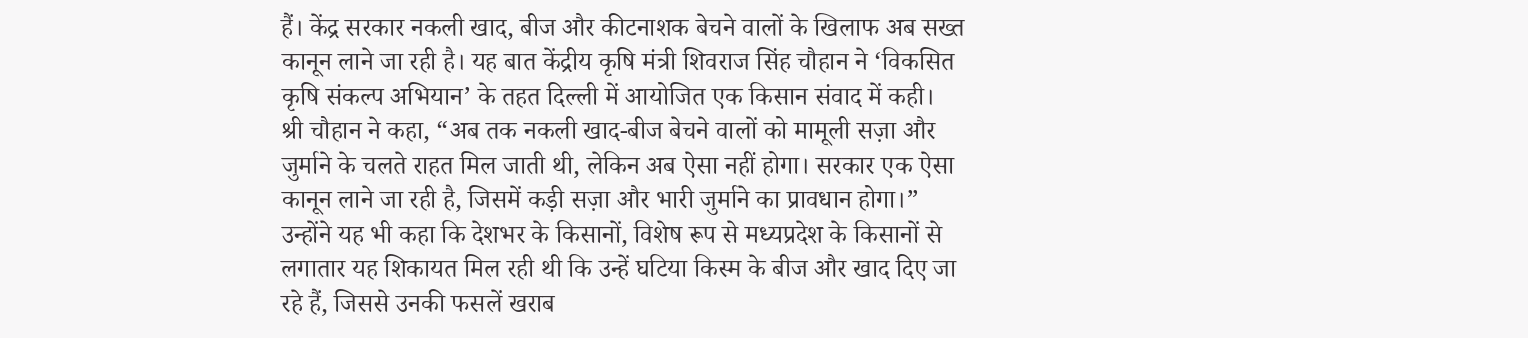हैं। केंद्र सरकार नकली खाद, बीज और कीटनाशक बेचने वालों के खिलाफ अब सख्त कानून लाने जा रही है। यह बात केंद्रीय कृषि मंत्री शिवराज सिंह चौहान ने ‘विकसित कृषि संकल्प अभियान’ के तहत दिल्ली में आयोजित एक किसान संवाद में कही।
श्री चौहान ने कहा, “अब तक नकली खाद-बीज बेचने वालों को मामूली सज़ा और जुर्माने के चलते राहत मिल जाती थी, लेकिन अब ऐसा नहीं होगा। सरकार एक ऐसा कानून लाने जा रही है, जिसमें कड़ी सज़ा और भारी जुर्माने का प्रावधान होगा।”
उन्होंने यह भी कहा कि देशभर के किसानों, विशेष रूप से मध्यप्रदेश के किसानों से लगातार यह शिकायत मिल रही थी कि उन्हें घटिया किस्म के बीज और खाद दिए जा रहे हैं, जिससे उनकी फसलें खराब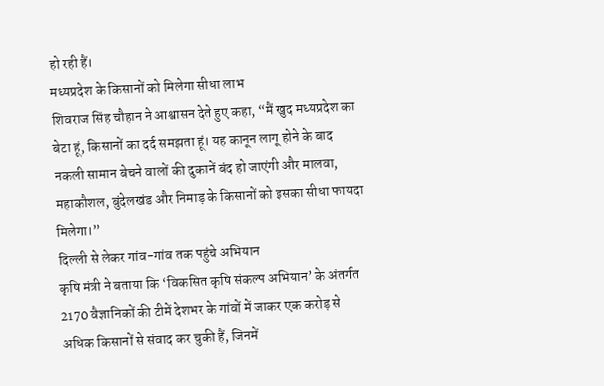हो रही हैं।
मध्यप्रदेश के किसानों को मिलेगा सीधा लाभ
शिवराज सिंह चौहान ने आश्वासन देते हुए कहा, “मैं खुद मध्यप्रदेश का बेटा हूं, किसानों का दर्द समझता हूं। यह कानून लागू होने के बाद नकली सामान बेचने वालों की दुकानें बंद हो जाएंगी और मालवा, महाकौशल, बुंदेलखंड और निमाड़ के किसानों को इसका सीधा फायदा मिलेगा।”
दिल्ली से लेकर गांव-गांव तक पहुंचे अभियान
कृषि मंत्री ने बताया कि ‘विकसित कृषि संकल्प अभियान’ के अंतर्गत 2170 वैज्ञानिकों की टीमें देशभर के गांवों में जाकर एक करोड़ से अधिक किसानों से संवाद कर चुकी हैं, जिनमें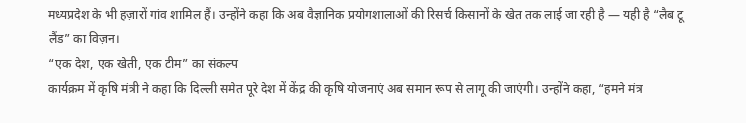मध्यप्रदेश के भी हज़ारों गांव शामिल हैं। उन्होंने कहा कि अब वैज्ञानिक प्रयोगशालाओं की रिसर्च किसानों के खेत तक लाई जा रही है — यही है “लैब टू लैंड” का विज़न।
“एक देश, एक खेती, एक टीम” का संकल्प
कार्यक्रम में कृषि मंत्री ने कहा कि दिल्ली समेत पूरे देश में केंद्र की कृषि योजनाएं अब समान रूप से लागू की जाएंगी। उन्होंने कहा, “हमने मंत्र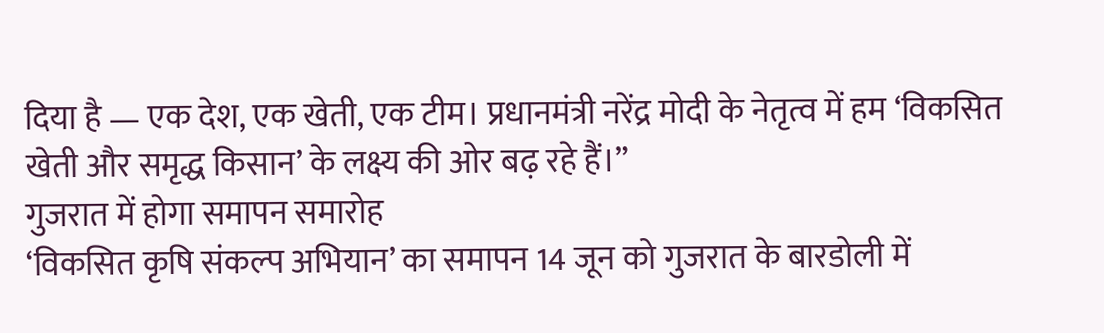दिया है — एक देश, एक खेती, एक टीम। प्रधानमंत्री नरेंद्र मोदी के नेतृत्व में हम ‘विकसित खेती और समृद्ध किसान’ के लक्ष्य की ओर बढ़ रहे हैं।”
गुजरात में होगा समापन समारोह
‘विकसित कृषि संकल्प अभियान’ का समापन 14 जून को गुजरात के बारडोली में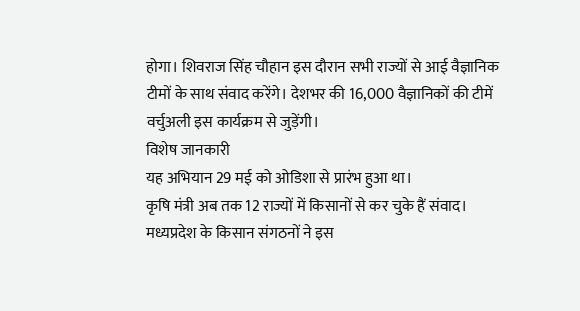होगा। शिवराज सिंह चौहान इस दौरान सभी राज्यों से आई वैज्ञानिक टीमों के साथ संवाद करेंगे। देशभर की 16,000 वैज्ञानिकों की टीमें वर्चुअली इस कार्यक्रम से जुड़ेंगी।
विशेष जानकारी
यह अभियान 29 मई को ओडिशा से प्रारंभ हुआ था।
कृषि मंत्री अब तक 12 राज्यों में किसानों से कर चुके हैं संवाद।
मध्यप्रदेश के किसान संगठनों ने इस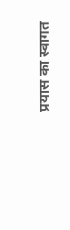प्रयास का स्वागत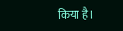किया है।